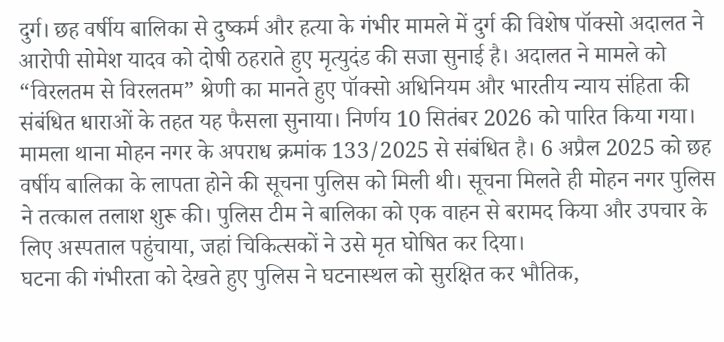दुर्ग। छह वर्षीय बालिका से दुष्कर्म और हत्या के गंभीर मामले में दुर्ग की विशेष पॉक्सो अदालत ने आरोपी सोमेश यादव को दोषी ठहराते हुए मृत्युदंड की सजा सुनाई है। अदालत ने मामले को “विरलतम से विरलतम” श्रेणी का मानते हुए पॉक्सो अधिनियम और भारतीय न्याय संहिता की संबंधित धाराओं के तहत यह फैसला सुनाया। निर्णय 10 सितंबर 2026 को पारित किया गया।
मामला थाना मोहन नगर के अपराध क्रमांक 133/2025 से संबंधित है। 6 अप्रैल 2025 को छह वर्षीय बालिका के लापता होने की सूचना पुलिस को मिली थी। सूचना मिलते ही मोहन नगर पुलिस ने तत्काल तलाश शुरू की। पुलिस टीम ने बालिका को एक वाहन से बरामद किया और उपचार के लिए अस्पताल पहुंचाया, जहां चिकित्सकों ने उसे मृत घोषित कर दिया।
घटना की गंभीरता को देखते हुए पुलिस ने घटनास्थल को सुरक्षित कर भौतिक,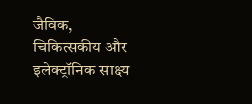जैविक, चिकित्सकीय और इलेक्ट्रॉनिक साक्ष्य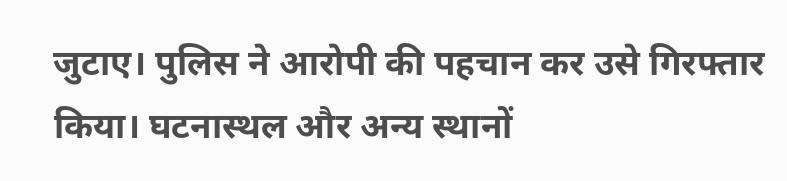जुटाए। पुलिस ने आरोपी की पहचान कर उसे गिरफ्तार किया। घटनास्थल और अन्य स्थानों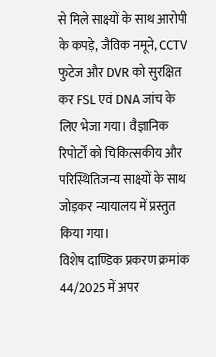से मिले साक्ष्यों के साथ आरोपी के कपड़े, जैविक नमूने, CCTV फुटेज और DVR को सुरक्षित कर FSL एवं DNA जांच के लिए भेजा गया। वैज्ञानिक रिपोर्टों को चिकित्सकीय और परिस्थितिजन्य साक्ष्यों के साथ जोड़कर न्यायालय में प्रस्तुत किया गया।
विशेष दाण्डिक प्रकरण क्रमांक 44/2025 में अपर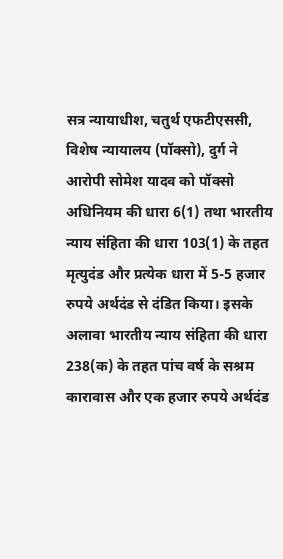सत्र न्यायाधीश, चतुर्थ एफटीएससी, विशेष न्यायालय (पॉक्सो), दुर्ग ने आरोपी सोमेश यादव को पॉक्सो अधिनियम की धारा 6(1) तथा भारतीय न्याय संहिता की धारा 103(1) के तहत मृत्युदंड और प्रत्येक धारा में 5-5 हजार रुपये अर्थदंड से दंडित किया। इसके अलावा भारतीय न्याय संहिता की धारा 238(क) के तहत पांच वर्ष के सश्रम कारावास और एक हजार रुपये अर्थदंड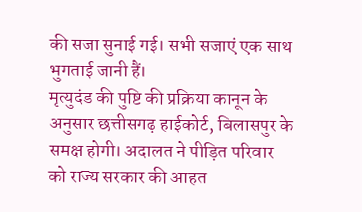की सजा सुनाई गई। सभी सजाएं एक साथ भुगताई जानी हैं।
मृत्युदंड की पुष्टि की प्रक्रिया कानून के अनुसार छत्तीसगढ़ हाईकोर्ट, बिलासपुर के समक्ष होगी। अदालत ने पीड़ित परिवार को राज्य सरकार की आहत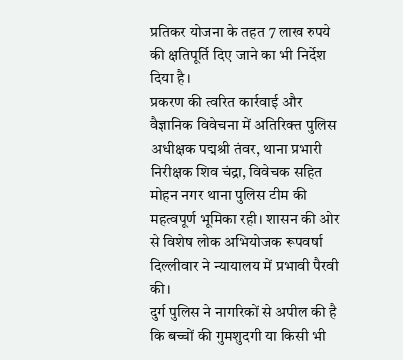प्रतिकर योजना के तहत 7 लाख रुपये की क्षतिपूर्ति दिए जाने का भी निर्देश दिया है।
प्रकरण की त्वरित कार्रवाई और वैज्ञानिक विवेचना में अतिरिक्त पुलिस अधीक्षक पद्मश्री तंवर, थाना प्रभारी निरीक्षक शिव चंद्रा, विवेचक सहित मोहन नगर थाना पुलिस टीम की महत्वपूर्ण भूमिका रही। शासन की ओर से विशेष लोक अभियोजक रूपवर्षा दिल्लीवार ने न्यायालय में प्रभावी पैरवी की।
दुर्ग पुलिस ने नागरिकों से अपील की है कि बच्चों की गुमशुदगी या किसी भी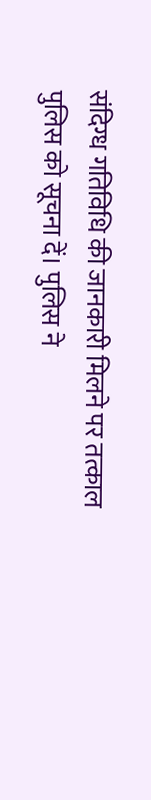संदिग्ध गतिविधि की जानकारी मिलने पर तत्काल पुलिस को सूचना दें। पुलिस ने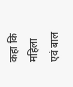कहा कि महिला एवं बाल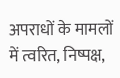अपराधों के मामलों में त्वरित, निष्पक्ष,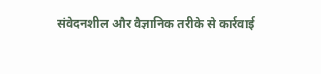संवेदनशील और वैज्ञानिक तरीके से कार्रवाई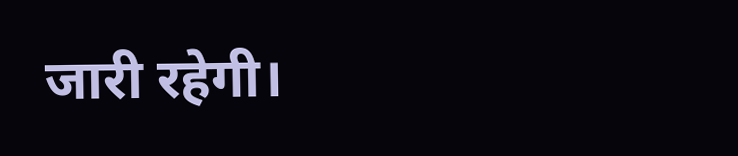जारी रहेगी।